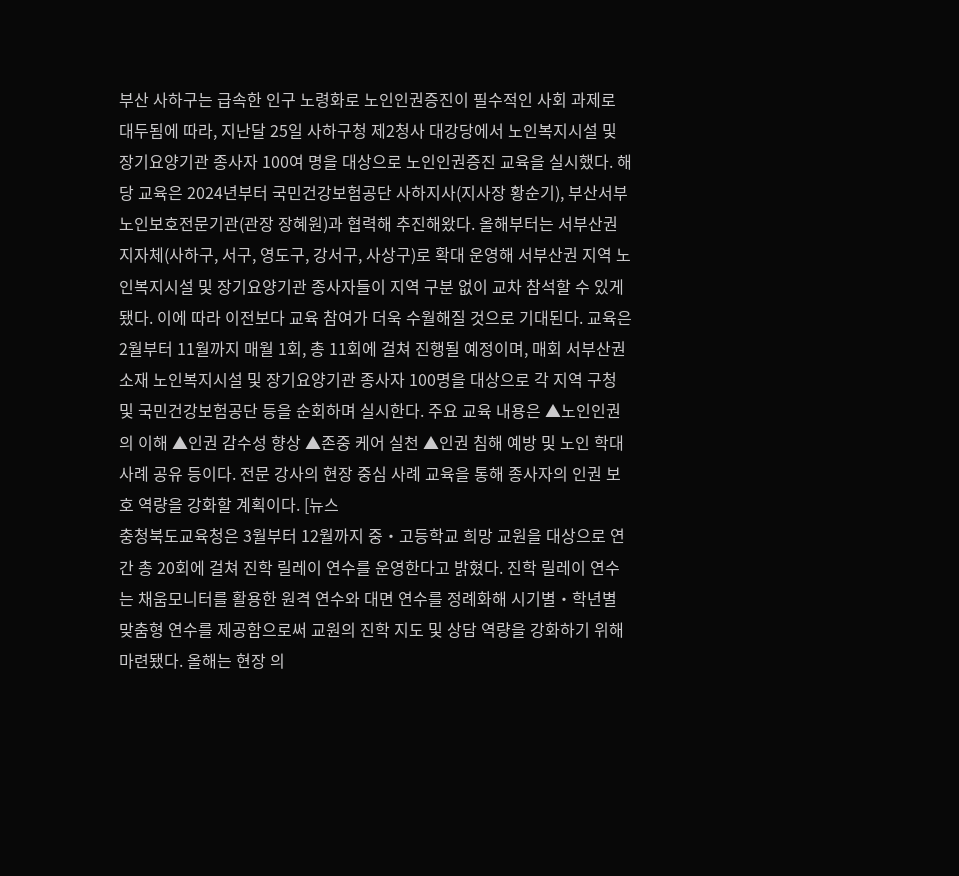부산 사하구는 급속한 인구 노령화로 노인인권증진이 필수적인 사회 과제로 대두됨에 따라, 지난달 25일 사하구청 제2청사 대강당에서 노인복지시설 및 장기요양기관 종사자 100여 명을 대상으로 노인인권증진 교육을 실시했다. 해당 교육은 2024년부터 국민건강보험공단 사하지사(지사장 황순기), 부산서부노인보호전문기관(관장 장혜원)과 협력해 추진해왔다. 올해부터는 서부산권 지자체(사하구, 서구, 영도구, 강서구, 사상구)로 확대 운영해 서부산권 지역 노인복지시설 및 장기요양기관 종사자들이 지역 구분 없이 교차 참석할 수 있게 됐다. 이에 따라 이전보다 교육 참여가 더욱 수월해질 것으로 기대된다. 교육은 2월부터 11월까지 매월 1회, 총 11회에 걸쳐 진행될 예정이며, 매회 서부산권 소재 노인복지시설 및 장기요양기관 종사자 100명을 대상으로 각 지역 구청 및 국민건강보험공단 등을 순회하며 실시한다. 주요 교육 내용은 ▲노인인권의 이해 ▲인권 감수성 향상 ▲존중 케어 실천 ▲인권 침해 예방 및 노인 학대 사례 공유 등이다. 전문 강사의 현장 중심 사례 교육을 통해 종사자의 인권 보호 역량을 강화할 계획이다. [뉴스
충청북도교육청은 3월부터 12월까지 중‧고등학교 희망 교원을 대상으로 연간 총 20회에 걸쳐 진학 릴레이 연수를 운영한다고 밝혔다. 진학 릴레이 연수는 채움모니터를 활용한 원격 연수와 대면 연수를 정례화해 시기별‧학년별 맞춤형 연수를 제공함으로써 교원의 진학 지도 및 상담 역량을 강화하기 위해 마련됐다. 올해는 현장 의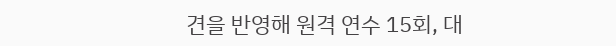견을 반영해 원격 연수 15회, 대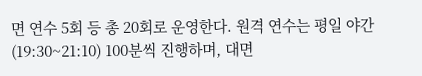면 연수 5회 등 총 20회로 운영한다. 원격 연수는 평일 야간(19:30~21:10) 100분씩 진행하며, 대면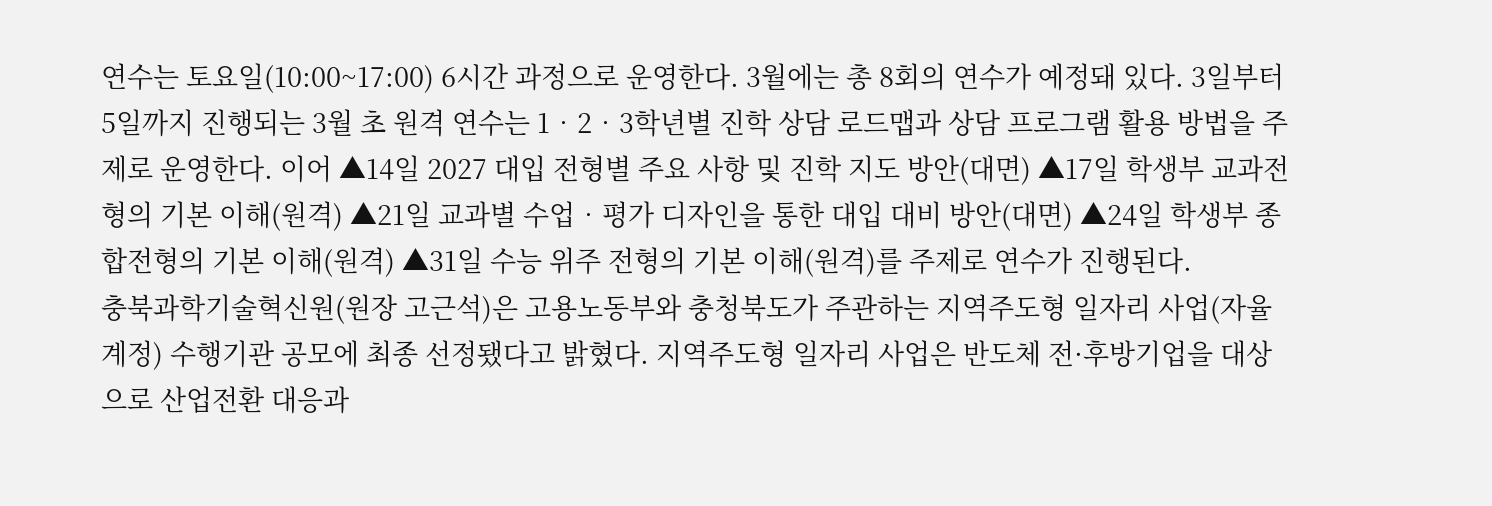연수는 토요일(10:00~17:00) 6시간 과정으로 운영한다. 3월에는 총 8회의 연수가 예정돼 있다. 3일부터 5일까지 진행되는 3월 초 원격 연수는 1‧2‧3학년별 진학 상담 로드맵과 상담 프로그램 활용 방법을 주제로 운영한다. 이어 ▲14일 2027 대입 전형별 주요 사항 및 진학 지도 방안(대면) ▲17일 학생부 교과전형의 기본 이해(원격) ▲21일 교과별 수업‧평가 디자인을 통한 대입 대비 방안(대면) ▲24일 학생부 종합전형의 기본 이해(원격) ▲31일 수능 위주 전형의 기본 이해(원격)를 주제로 연수가 진행된다.
충북과학기술혁신원(원장 고근석)은 고용노동부와 충청북도가 주관하는 지역주도형 일자리 사업(자율계정) 수행기관 공모에 최종 선정됐다고 밝혔다. 지역주도형 일자리 사업은 반도체 전·후방기업을 대상으로 산업전환 대응과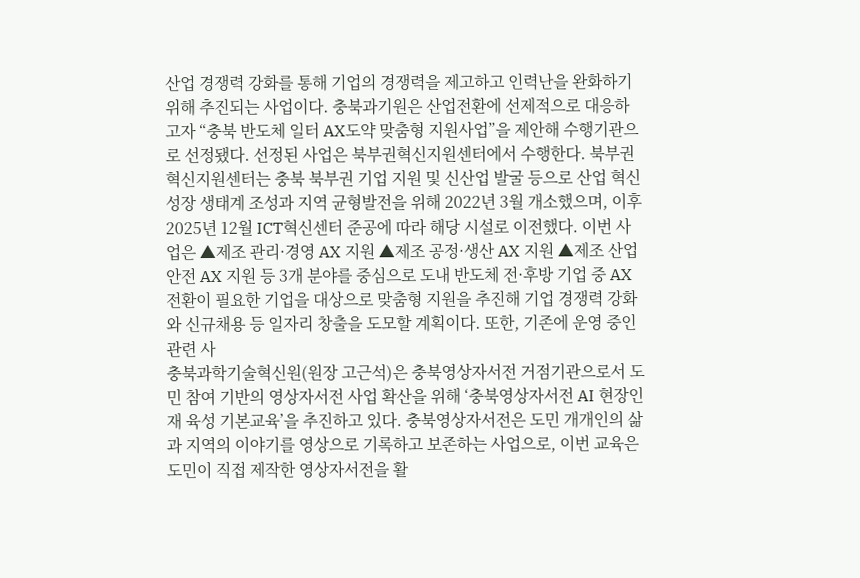산업 경쟁력 강화를 통해 기업의 경쟁력을 제고하고 인력난을 완화하기 위해 추진되는 사업이다. 충북과기원은 산업전환에 선제적으로 대응하고자 “충북 반도체 일터 AX도약 맞춤형 지원사업”을 제안해 수행기관으로 선정됐다. 선정된 사업은 북부권혁신지원센터에서 수행한다. 북부권혁신지원센터는 충북 북부권 기업 지원 및 신산업 발굴 등으로 산업 혁신성장 생태계 조성과 지역 균형발전을 위해 2022년 3월 개소했으며, 이후 2025년 12월 ICT혁신센터 준공에 따라 해당 시설로 이전했다. 이번 사업은 ▲제조 관리·경영 AX 지원 ▲제조 공정·생산 AX 지원 ▲제조 산업안전 AX 지원 등 3개 분야를 중심으로 도내 반도체 전·후방 기업 중 AX 전환이 필요한 기업을 대상으로 맞춤형 지원을 추진해 기업 경쟁력 강화와 신규채용 등 일자리 창출을 도모할 계획이다. 또한, 기존에 운영 중인 관련 사
충북과학기술혁신원(원장 고근석)은 충북영상자서전 거점기관으로서 도민 참여 기반의 영상자서전 사업 확산을 위해 ‘충북영상자서전 AI 현장인재 육성 기본교육’을 추진하고 있다. 충북영상자서전은 도민 개개인의 삶과 지역의 이야기를 영상으로 기록하고 보존하는 사업으로, 이번 교육은 도민이 직접 제작한 영상자서전을 활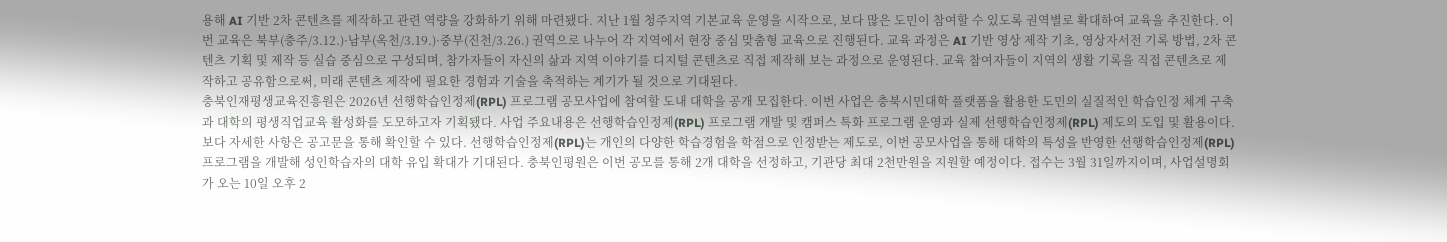용해 AI 기반 2차 콘텐츠를 제작하고 관련 역량을 강화하기 위해 마련됐다. 지난 1월 청주지역 기본교육 운영을 시작으로, 보다 많은 도민이 참여할 수 있도록 권역별로 확대하여 교육을 추진한다. 이번 교육은 북부(충주/3.12.)·남부(옥천/3.19.)·중부(진천/3.26.) 권역으로 나누어 각 지역에서 현장 중심 맞춤형 교육으로 진행된다. 교육 과정은 AI 기반 영상 제작 기초, 영상자서전 기록 방법, 2차 콘텐츠 기획 및 제작 등 실습 중심으로 구성되며, 참가자들이 자신의 삶과 지역 이야기를 디지털 콘텐츠로 직접 제작해 보는 과정으로 운영된다. 교육 참여자들이 지역의 생활 기록을 직접 콘텐츠로 제작하고 공유함으로써, 미래 콘텐츠 제작에 필요한 경험과 기술을 축적하는 계기가 될 것으로 기대된다.
충북인재평생교육진흥원은 2026년 선행학습인정제(RPL) 프로그램 공모사업에 참여할 도내 대학을 공개 모집한다. 이번 사업은 충북시민대학 플랫폼을 활용한 도민의 실질적인 학습인정 체계 구축과 대학의 평생직업교육 활성화를 도모하고자 기획됐다. 사업 주요내용은 선행학습인정제(RPL) 프로그램 개발 및 캠퍼스 특화 프로그램 운영과 실제 선행학습인정제(RPL) 제도의 도입 및 활용이다. 보다 자세한 사항은 공고문을 통해 확인할 수 있다. 선행학습인정제(RPL)는 개인의 다양한 학습경험을 학점으로 인정받는 제도로, 이번 공모사업을 통해 대학의 특성을 반영한 선행학습인정제(RPL) 프로그램을 개발해 성인학습자의 대학 유입 확대가 기대된다. 충북인평원은 이번 공모를 통해 2개 대학을 선정하고, 기관당 최대 2천만원을 지원할 예정이다. 접수는 3월 31일까지이며, 사업설명회가 오는 10일 오후 2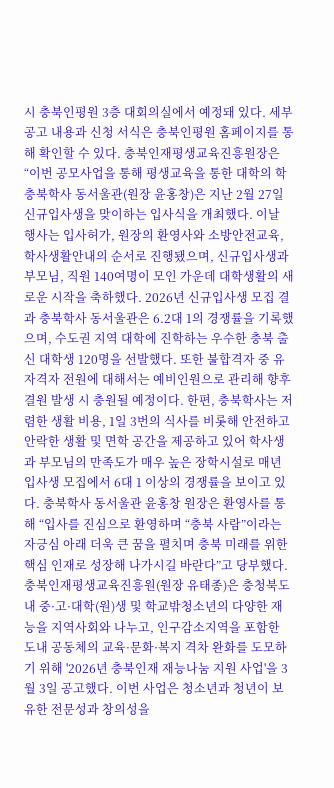시 충북인평원 3층 대회의실에서 예정돼 있다. 세부 공고 내용과 신청 서식은 충북인평원 홈페이지를 통해 확인할 수 있다. 충북인재평생교육진흥원장은 “이번 공모사업을 통해 평생교육을 통한 대학의 학
충북학사 동서울관(원장 윤홍창)은 지난 2월 27일 신규입사생을 맞이하는 입사식을 개최했다. 이날 행사는 입사허가, 원장의 환영사와 소방안전교육, 학사생활안내의 순서로 진행됐으며, 신규입사생과 부모님, 직원 140여명이 모인 가운데 대학생활의 새로운 시작을 축하했다. 2026년 신규입사생 모집 결과 충북학사 동서울관은 6.2대 1의 경쟁률을 기록했으며, 수도권 지역 대학에 진학하는 우수한 충북 출신 대학생 120명을 선발했다. 또한 불합격자 중 유자격자 전원에 대해서는 예비인원으로 관리해 향후 결원 발생 시 충원될 예정이다. 한편, 충북학사는 저렴한 생활 비용, 1일 3번의 식사를 비롯해 안전하고 안락한 생활 및 면학 공간을 제공하고 있어 학사생과 부모님의 만족도가 매우 높은 장학시설로 매년 입사생 모집에서 6대 1 이상의 경쟁률을 보이고 있다. 충북학사 동서울관 윤홍창 원장은 환영사를 통해 “입사를 진심으로 환영하며 “충북 사람”이라는 자긍심 아래 더욱 큰 꿈을 펼치며 충북 미래를 위한 핵심 인재로 성장해 나가시길 바란다”고 당부했다.
충북인재평생교육진흥원(원장 유태종)은 충청북도 내 중·고·대학(원)생 및 학교밖청소년의 다양한 재능을 지역사회와 나누고, 인구감소지역을 포함한 도내 공동체의 교육·문화·복지 격차 완화를 도모하기 위해 '2026년 충북인재 재능나눔 지원 사업'을 3월 3일 공고했다. 이번 사업은 청소년과 청년이 보유한 전문성과 창의성을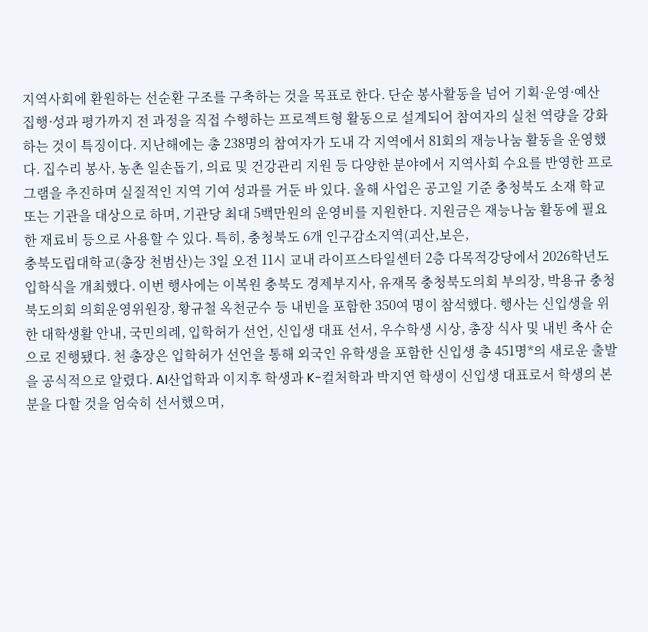지역사회에 환원하는 선순환 구조를 구축하는 것을 목표로 한다. 단순 봉사활동을 넘어 기획·운영·예산 집행·성과 평가까지 전 과정을 직접 수행하는 프로젝트형 활동으로 설계되어 참여자의 실천 역량을 강화하는 것이 특징이다. 지난해에는 총 238명의 참여자가 도내 각 지역에서 81회의 재능나눔 활동을 운영했다. 집수리 봉사, 농촌 일손돕기, 의료 및 건강관리 지원 등 다양한 분야에서 지역사회 수요를 반영한 프로그램을 추진하며 실질적인 지역 기여 성과를 거둔 바 있다. 올해 사업은 공고일 기준 충청북도 소재 학교 또는 기관을 대상으로 하며, 기관당 최대 5백만원의 운영비를 지원한다. 지원금은 재능나눔 활동에 필요한 재료비 등으로 사용할 수 있다. 특히, 충청북도 6개 인구감소지역(괴산,보은,
충북도립대학교(총장 천범산)는 3일 오전 11시 교내 라이프스타일센터 2층 다목적강당에서 2026학년도 입학식을 개최했다. 이번 행사에는 이복원 충북도 경제부지사, 유재목 충청북도의회 부의장, 박용규 충청북도의회 의회운영위원장, 황규철 옥천군수 등 내빈을 포함한 350여 명이 참석했다. 행사는 신입생을 위한 대학생활 안내, 국민의례, 입학허가 선언, 신입생 대표 선서, 우수학생 시상, 총장 식사 및 내빈 축사 순으로 진행됐다. 천 총장은 입학허가 선언을 통해 외국인 유학생을 포함한 신입생 총 451명*의 새로운 출발을 공식적으로 알렸다. AI산업학과 이지후 학생과 K-컬처학과 박지연 학생이 신입생 대표로서 학생의 본분을 다할 것을 엄숙히 선서했으며,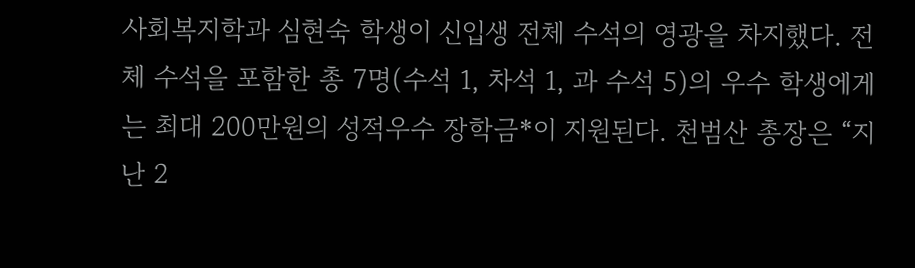사회복지학과 심현숙 학생이 신입생 전체 수석의 영광을 차지했다. 전체 수석을 포함한 총 7명(수석 1, 차석 1, 과 수석 5)의 우수 학생에게는 최대 200만원의 성적우수 장학금*이 지원된다. 천범산 총장은 “지난 2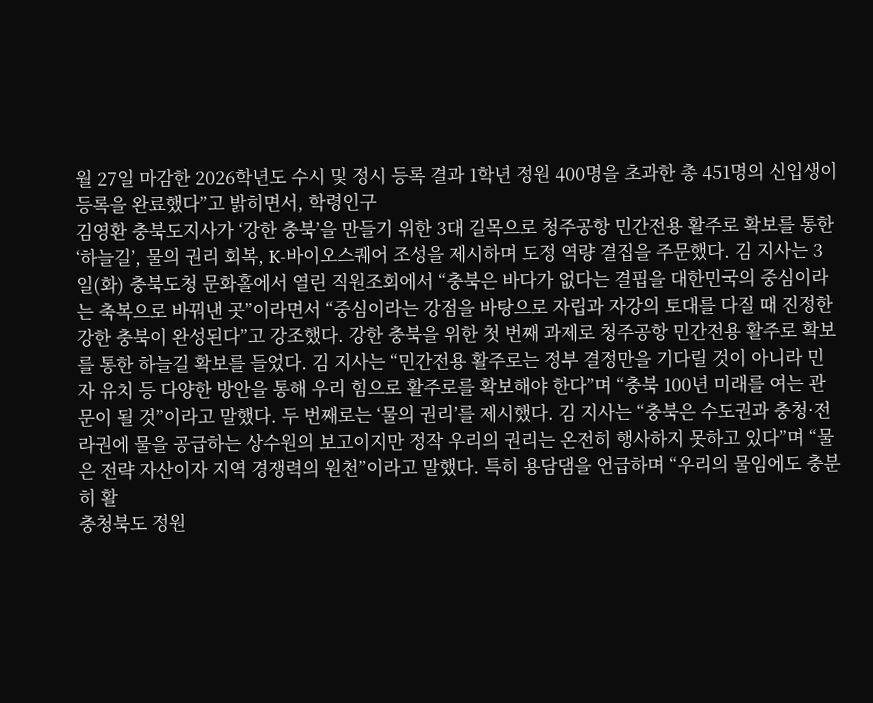월 27일 마감한 2026학년도 수시 및 정시 등록 결과 1학년 정원 400명을 초과한 총 451명의 신입생이 등록을 완료했다”고 밝히면서, 학령인구
김영환 충북도지사가 ‘강한 충북’을 만들기 위한 3대 길목으로 청주공항 민간전용 활주로 확보를 통한 ‘하늘길’, 물의 권리 회복, K-바이오스퀘어 조성을 제시하며 도정 역량 결집을 주문했다. 김 지사는 3일(화) 충북도청 문화홀에서 열린 직원조회에서 “충북은 바다가 없다는 결핍을 대한민국의 중심이라는 축복으로 바꿔낸 곳”이라면서 “중심이라는 강점을 바탕으로 자립과 자강의 토대를 다질 때 진정한 강한 충북이 완성된다”고 강조했다. 강한 충북을 위한 첫 번째 과제로 청주공항 민간전용 활주로 확보를 통한 하늘길 확보를 들었다. 김 지사는 “민간전용 활주로는 정부 결정만을 기다릴 것이 아니라 민자 유치 등 다양한 방안을 통해 우리 힘으로 활주로를 확보해야 한다”며 “충북 100년 미래를 여는 관문이 될 것”이라고 말했다. 두 번째로는 ‘물의 권리’를 제시했다. 김 지사는 “충북은 수도권과 충청·전라권에 물을 공급하는 상수원의 보고이지만 정작 우리의 권리는 온전히 행사하지 못하고 있다”며 “물은 전략 자산이자 지역 경쟁력의 원천”이라고 말했다. 특히 용담댐을 언급하며 “우리의 물임에도 충분히 활
충청북도 정원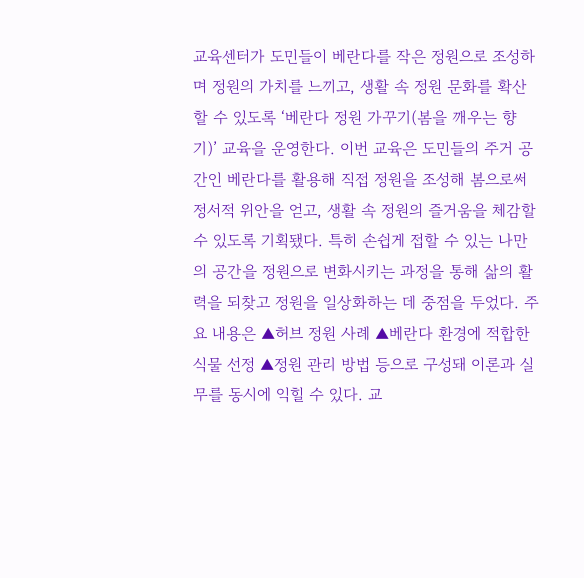교육센터가 도민들이 베란다를 작은 정원으로 조성하며 정원의 가치를 느끼고, 생활 속 정원 문화를 확산할 수 있도록 ‘베란다 정원 가꾸기(봄을 깨우는 향기)’ 교육을 운영한다. 이번 교육은 도민들의 주거 공간인 베란다를 활용해 직접 정원을 조성해 봄으로써 정서적 위안을 얻고, 생활 속 정원의 즐거움을 체감할 수 있도록 기획됐다. 특히 손쉽게 접할 수 있는 나만의 공간을 정원으로 변화시키는 과정을 통해 삶의 활력을 되찾고 정원을 일상화하는 데 중점을 두었다. 주요 내용은 ▲허브 정원 사례 ▲베란다 환경에 적합한 식물 선정 ▲정원 관리 방법 등으로 구성돼 이론과 실무를 동시에 익힐 수 있다. 교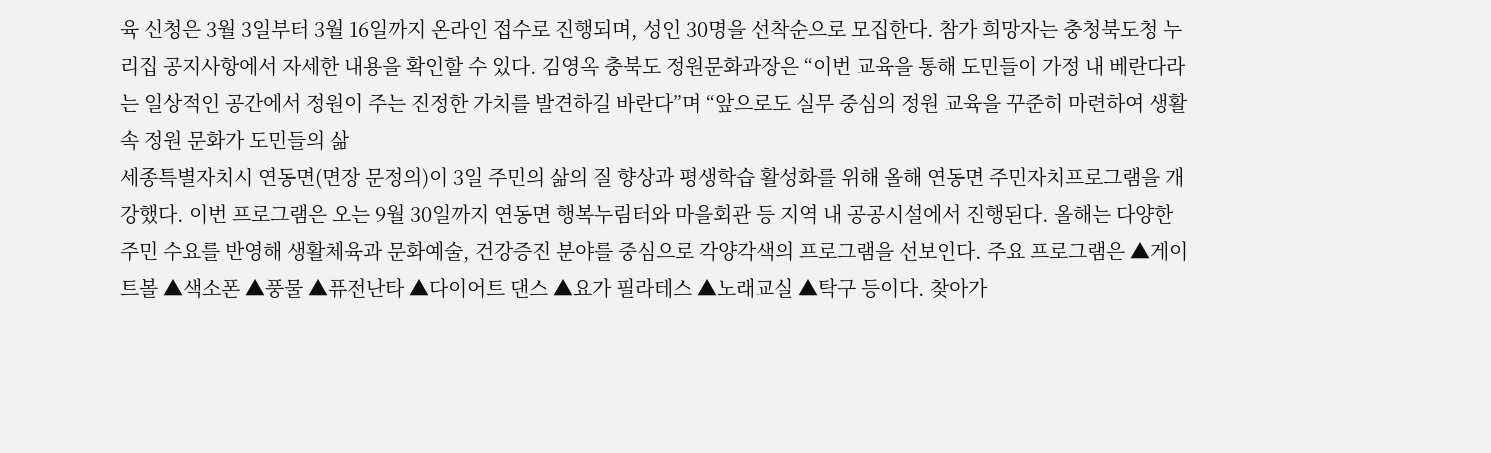육 신청은 3월 3일부터 3월 16일까지 온라인 접수로 진행되며, 성인 30명을 선착순으로 모집한다. 참가 희망자는 충청북도청 누리집 공지사항에서 자세한 내용을 확인할 수 있다. 김영옥 충북도 정원문화과장은 “이번 교육을 통해 도민들이 가정 내 베란다라는 일상적인 공간에서 정원이 주는 진정한 가치를 발견하길 바란다”며 “앞으로도 실무 중심의 정원 교육을 꾸준히 마련하여 생활 속 정원 문화가 도민들의 삶
세종특별자치시 연동면(면장 문정의)이 3일 주민의 삶의 질 향상과 평생학습 활성화를 위해 올해 연동면 주민자치프로그램을 개강했다. 이번 프로그램은 오는 9월 30일까지 연동면 행복누림터와 마을회관 등 지역 내 공공시설에서 진행된다. 올해는 다양한 주민 수요를 반영해 생활체육과 문화예술, 건강증진 분야를 중심으로 각양각색의 프로그램을 선보인다. 주요 프로그램은 ▲게이트볼 ▲색소폰 ▲풍물 ▲퓨전난타 ▲다이어트 댄스 ▲요가 필라테스 ▲노래교실 ▲탁구 등이다. 찾아가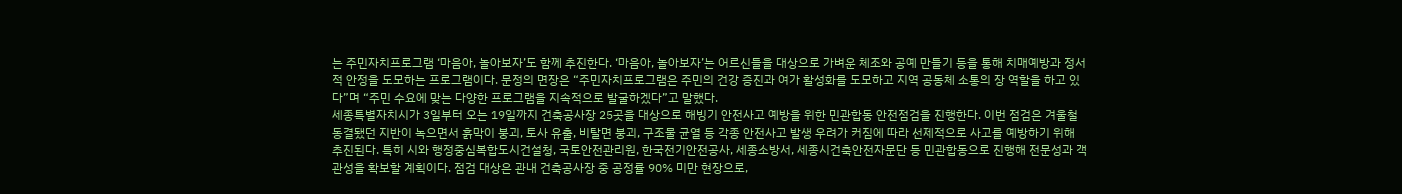는 주민자치프로그램 ‘마음아, 놀아보자’도 함께 추진한다. ‘마음아, 놀아보자’는 어르신들을 대상으로 가벼운 체조와 공예 만들기 등을 통해 치매예방과 정서적 안정을 도모하는 프로그램이다. 문정의 면장은 “주민자치프로그램은 주민의 건강 증진과 여가 활성화를 도모하고 지역 공동체 소통의 장 역할을 하고 있다”며 “주민 수요에 맞는 다양한 프로그램을 지속적으로 발굴하겠다”고 말했다.
세종특별자치시가 3일부터 오는 19일까지 건축공사장 25곳을 대상으로 해빙기 안전사고 예방을 위한 민관합동 안전점검을 진행한다. 이번 점검은 겨울철 동결됐던 지반이 녹으면서 흙막이 붕괴, 토사 유출, 비탈면 붕괴, 구조물 균열 등 각종 안전사고 발생 우려가 커짐에 따라 선제적으로 사고를 예방하기 위해 추진된다. 특히 시와 행정중심복합도시건설청, 국토안전관리원, 한국전기안전공사, 세종소방서, 세종시건축안전자문단 등 민관합동으로 진행해 전문성과 객관성을 확보할 계획이다. 점검 대상은 관내 건축공사장 중 공정률 90% 미만 현장으로,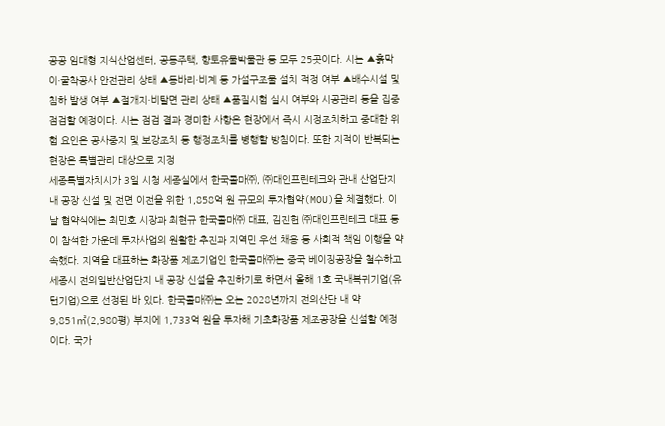공공 임대형 지식산업센터, 공동주택, 향토유물박물관 등 모두 25곳이다. 시는 ▲흙막이·굴착공사 안전관리 상태 ▲동바리·비계 등 가설구조물 설치 적정 여부 ▲배수시설 및 침하 발생 여부 ▲절개지·비탈면 관리 상태 ▲품질시험 실시 여부와 시공관리 등을 집중점검할 예정이다. 시는 점검 결과 경미한 사항은 현장에서 즉시 시정조치하고 중대한 위험 요인은 공사중지 및 보강조치 등 행정조치를 병행할 방침이다. 또한 지적이 반복되는 현장은 특별관리 대상으로 지정
세종특별자치시가 3일 시청 세종실에서 한국콜마㈜, ㈜대인프린테크와 관내 산업단지 내 공장 신설 및 전면 이전을 위한 1,858억 원 규모의 투자협약(MOU)을 체결했다. 이날 협약식에는 최민호 시장과 최현규 한국콜마㈜ 대표, 김진헌 ㈜대인프린테크 대표 등이 참석한 가운데 투자사업의 원활한 추진과 지역민 우선 채용 등 사회적 책임 이행을 약속했다. 지역을 대표하는 화장품 제조기업인 한국콜마㈜는 중국 베이징공장을 철수하고 세종시 전의일반산업단지 내 공장 신설을 추진하기로 하면서 올해 1호 국내복귀기업(유턴기업)으로 선정된 바 있다. 한국콜마㈜는 오는 2028년까지 전의산단 내 약 9,851㎡(2,980평) 부지에 1,733억 원을 투자해 기초화장품 제조공장을 신설할 예정이다. 국가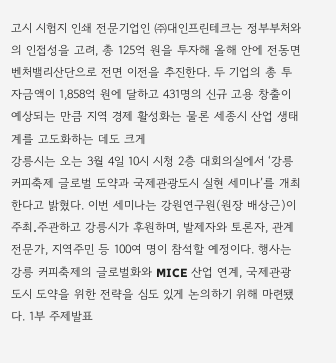고시 시험지 인쇄 전문기업인 ㈜대인프린테크는 정부부처와의 인접성을 고려, 총 125억 원을 투자해 올해 안에 전동면 벤처밸리산단으로 전면 이전을 추진한다. 두 기업의 총 투자금액이 1,858억 원에 달하고 431명의 신규 고용 창출이 예상되는 만큼 지역 경제 활성화는 물론 세종시 산업 생태계를 고도화하는 데도 크게
강릉시는 오는 3월 4일 10시 시청 2층 대회의실에서 ‘강릉 커피축제 글로벌 도약과 국제관광도시 실현 세미나’를 개최한다고 밝혔다. 이번 세미나는 강원연구원(원장 배상근)이 주최․주관하고 강릉시가 후원하며, 발제자와 토론자, 관계 전문가, 지역주민 등 100여 명이 참석할 예정이다. 행사는 강릉 커피축제의 글로벌화와 MICE 산업 연계, 국제관광도시 도약을 위한 전략을 심도 있게 논의하기 위해 마련됐다. 1부 주제발표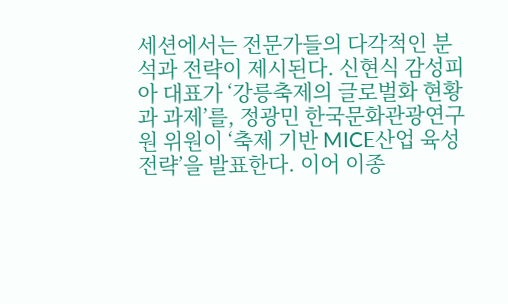세션에서는 전문가들의 다각적인 분석과 전략이 제시된다. 신현식 감성피아 대표가 ‘강릉축제의 글로벌화 현황과 과제’를, 정광민 한국문화관광연구원 위원이 ‘축제 기반 MICE산업 육성 전략’을 발표한다. 이어 이종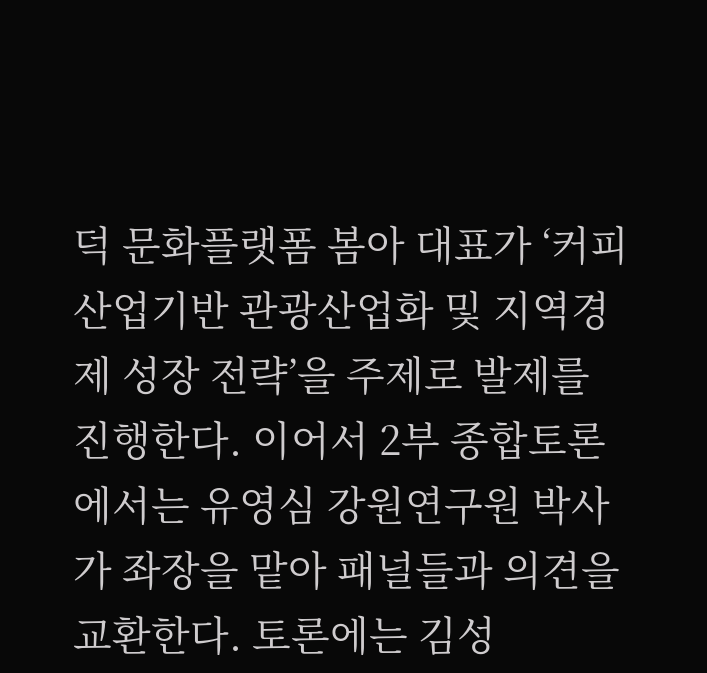덕 문화플랫폼 봄아 대표가 ‘커피산업기반 관광산업화 및 지역경제 성장 전략’을 주제로 발제를 진행한다. 이어서 2부 종합토론에서는 유영심 강원연구원 박사가 좌장을 맡아 패널들과 의견을 교환한다. 토론에는 김성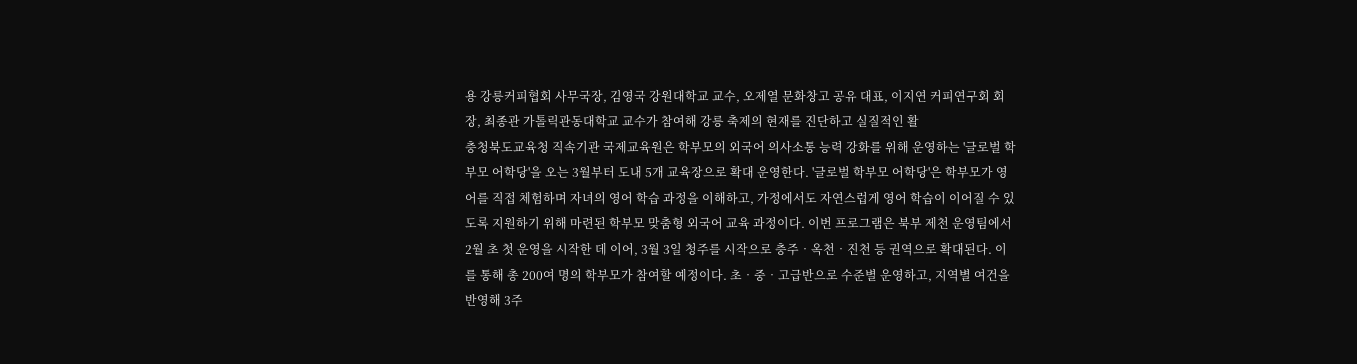용 강릉커피협회 사무국장, 김영국 강원대학교 교수, 오제열 문화창고 공유 대표, 이지연 커피연구회 회장, 최종관 가톨릭관동대학교 교수가 참여해 강릉 축제의 현재를 진단하고 실질적인 활
충청북도교육청 직속기관 국제교육원은 학부모의 외국어 의사소통 능력 강화를 위해 운영하는 '글로벌 학부모 어학당'을 오는 3월부터 도내 5개 교육장으로 확대 운영한다. '글로벌 학부모 어학당'은 학부모가 영어를 직접 체험하며 자녀의 영어 학습 과정을 이해하고, 가정에서도 자연스럽게 영어 학습이 이어질 수 있도록 지원하기 위해 마련된 학부모 맞춤형 외국어 교육 과정이다. 이번 프로그램은 북부 제천 운영팀에서 2월 초 첫 운영을 시작한 데 이어, 3월 3일 청주를 시작으로 충주‧옥천‧진천 등 권역으로 확대된다. 이를 통해 총 200여 명의 학부모가 참여할 예정이다. 초‧중‧고급반으로 수준별 운영하고, 지역별 여건을 반영해 3주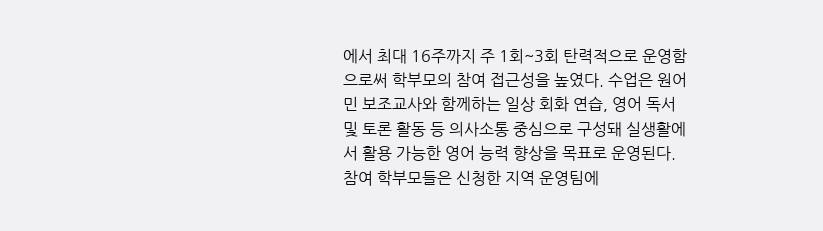에서 최대 16주까지 주 1회~3회 탄력적으로 운영함으로써 학부모의 참여 접근성을 높였다. 수업은 원어민 보조교사와 함께하는 일상 회화 연습, 영어 독서 및 토론 활동 등 의사소통 중심으로 구성돼 실생활에서 활용 가능한 영어 능력 향상을 목표로 운영된다. 참여 학부모들은 신청한 지역 운영팀에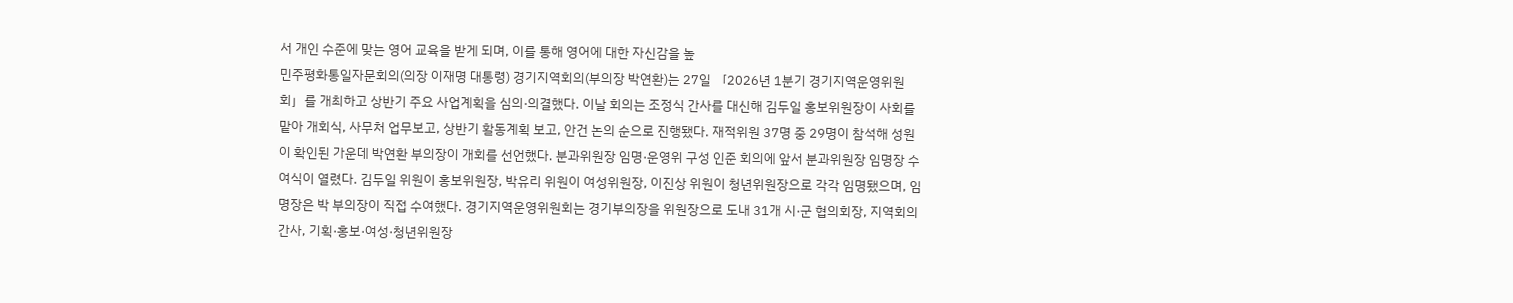서 개인 수준에 맞는 영어 교육을 받게 되며, 이를 통해 영어에 대한 자신감을 높
민주평화통일자문회의(의장 이재명 대통령) 경기지역회의(부의장 박연환)는 27일 「2026년 1분기 경기지역운영위원회」를 개최하고 상반기 주요 사업계획을 심의·의결했다. 이날 회의는 조정식 간사를 대신해 김두일 홍보위원장이 사회를 맡아 개회식, 사무처 업무보고, 상반기 활동계획 보고, 안건 논의 순으로 진행됐다. 재적위원 37명 중 29명이 참석해 성원이 확인된 가운데 박연환 부의장이 개회를 선언했다. 분과위원장 임명·운영위 구성 인준 회의에 앞서 분과위원장 임명장 수여식이 열렸다. 김두일 위원이 홍보위원장, 박유리 위원이 여성위원장, 이진상 위원이 청년위원장으로 각각 임명됐으며, 임명장은 박 부의장이 직접 수여했다. 경기지역운영위원회는 경기부의장을 위원장으로 도내 31개 시·군 협의회장, 지역회의 간사, 기획·홍보·여성·청년위원장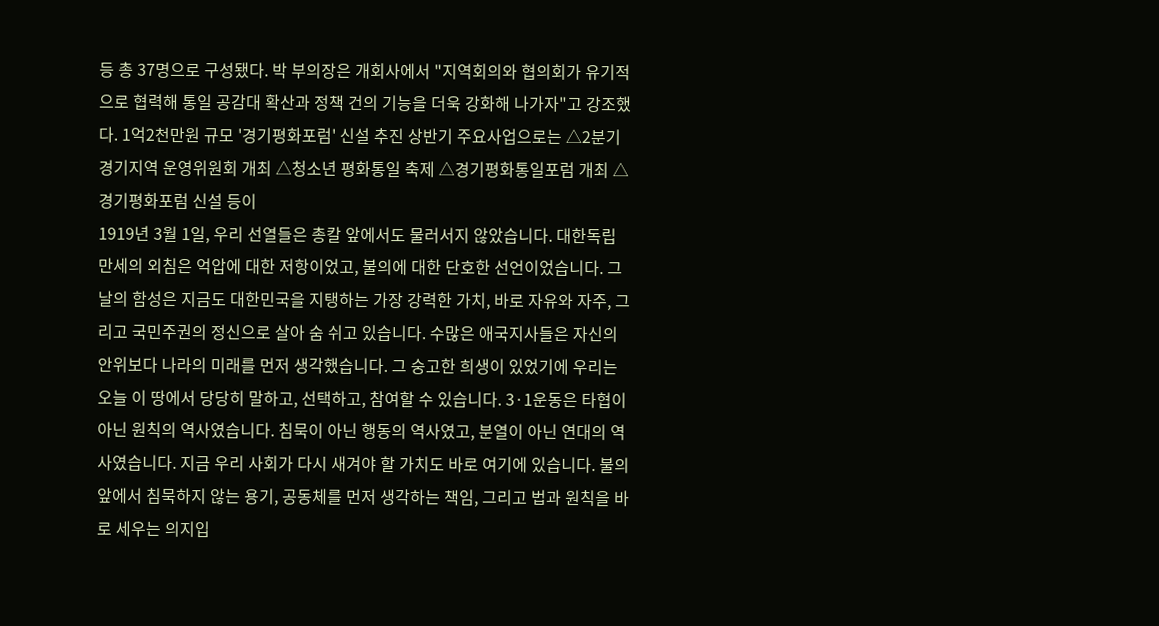등 총 37명으로 구성됐다. 박 부의장은 개회사에서 "지역회의와 협의회가 유기적으로 협력해 통일 공감대 확산과 정책 건의 기능을 더욱 강화해 나가자"고 강조했다. 1억2천만원 규모 '경기평화포럼' 신설 추진 상반기 주요사업으로는 △2분기 경기지역 운영위원회 개최 △청소년 평화통일 축제 △경기평화통일포럼 개최 △경기평화포럼 신설 등이
1919년 3월 1일, 우리 선열들은 총칼 앞에서도 물러서지 않았습니다. 대한독립 만세의 외침은 억압에 대한 저항이었고, 불의에 대한 단호한 선언이었습니다. 그날의 함성은 지금도 대한민국을 지탱하는 가장 강력한 가치, 바로 자유와 자주, 그리고 국민주권의 정신으로 살아 숨 쉬고 있습니다. 수많은 애국지사들은 자신의 안위보다 나라의 미래를 먼저 생각했습니다. 그 숭고한 희생이 있었기에 우리는 오늘 이 땅에서 당당히 말하고, 선택하고, 참여할 수 있습니다. 3·1운동은 타협이 아닌 원칙의 역사였습니다. 침묵이 아닌 행동의 역사였고, 분열이 아닌 연대의 역사였습니다. 지금 우리 사회가 다시 새겨야 할 가치도 바로 여기에 있습니다. 불의 앞에서 침묵하지 않는 용기, 공동체를 먼저 생각하는 책임, 그리고 법과 원칙을 바로 세우는 의지입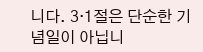니다. 3·1절은 단순한 기념일이 아닙니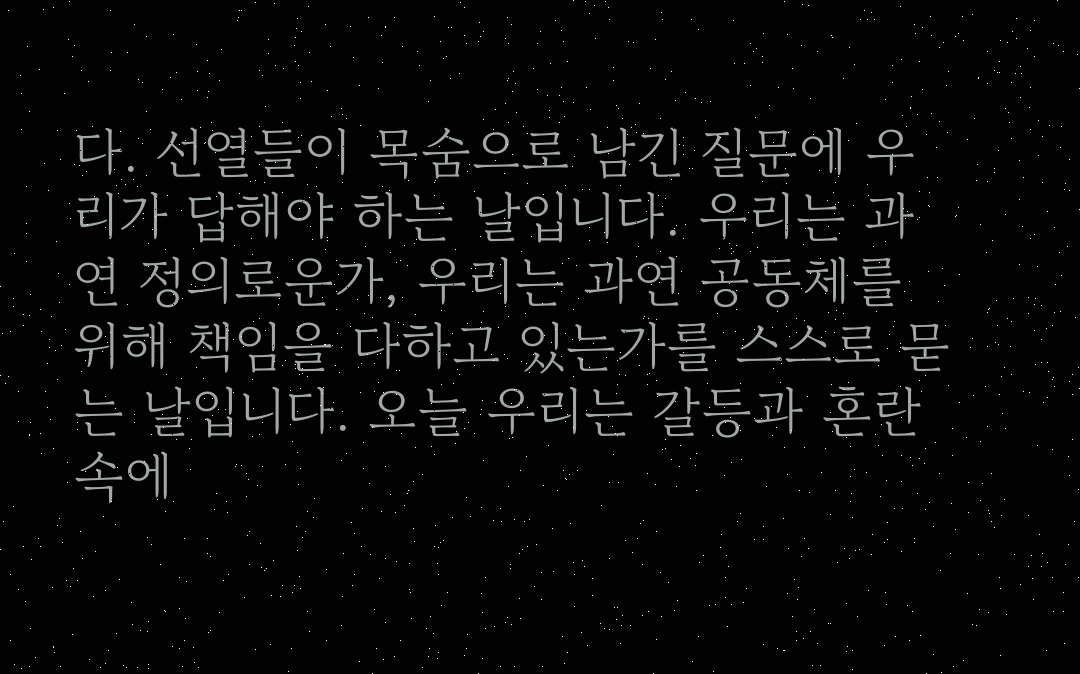다. 선열들이 목숨으로 남긴 질문에 우리가 답해야 하는 날입니다. 우리는 과연 정의로운가, 우리는 과연 공동체를 위해 책임을 다하고 있는가를 스스로 묻는 날입니다. 오늘 우리는 갈등과 혼란 속에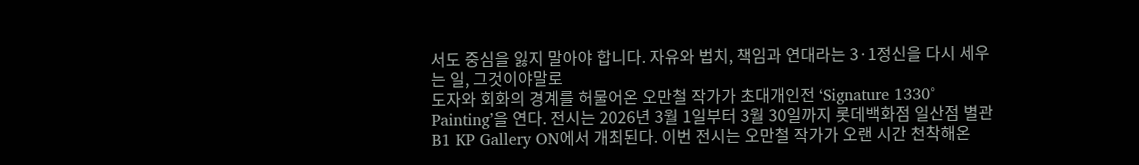서도 중심을 잃지 말아야 합니다. 자유와 법치, 책임과 연대라는 3·1정신을 다시 세우는 일, 그것이야말로
도자와 회화의 경계를 허물어온 오만철 작가가 초대개인전 ‘Signature 1330° Painting’을 연다. 전시는 2026년 3월 1일부터 3월 30일까지 롯데백화점 일산점 별관 B1 KP Gallery ON에서 개최된다. 이번 전시는 오만철 작가가 오랜 시간 천착해온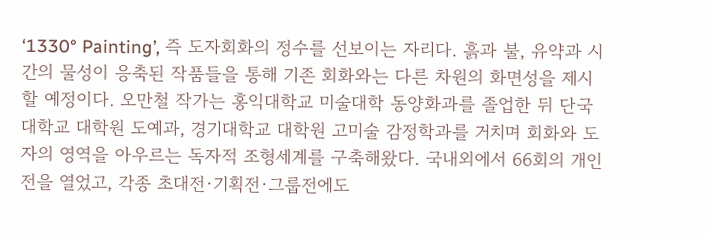‘1330° Painting’, 즉 도자회화의 정수를 선보이는 자리다. 흙과 불, 유약과 시간의 물성이 응축된 작품들을 통해 기존 회화와는 다른 차원의 화면성을 제시할 예정이다. 오만철 작가는 홍익대학교 미술대학 동양화과를 졸업한 뒤 단국대학교 대학원 도예과, 경기대학교 대학원 고미술 감정학과를 거치며 회화와 도자의 영역을 아우르는 독자적 조형세계를 구축해왔다. 국내외에서 66회의 개인전을 열었고, 각종 초대전·기획전·그룹전에도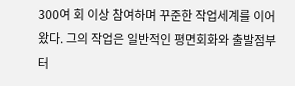300여 회 이상 참여하며 꾸준한 작업세계를 이어왔다. 그의 작업은 일반적인 평면회화와 출발점부터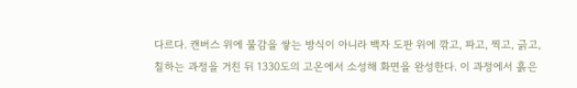다르다. 캔버스 위에 물감을 쌓는 방식이 아니라 백자 도판 위에 깎고, 파고, 찍고, 긁고, 칠하는 과정을 거친 뒤 1330도의 고온에서 소성해 화면을 완성한다. 이 과정에서 흙은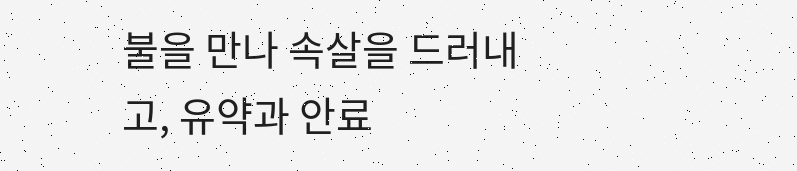불을 만나 속살을 드러내고, 유약과 안료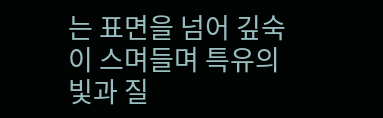는 표면을 넘어 깊숙이 스며들며 특유의 빛과 질